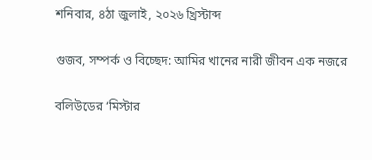শনিবার, ৪ঠা জুলাই, ২০২৬ খ্রিস্টাব্দ

গুজব, সম্পর্ক ও বিচ্ছেদ: আমির খানের নারী জীবন এক নজরে

বলিউডের ‘মিস্টার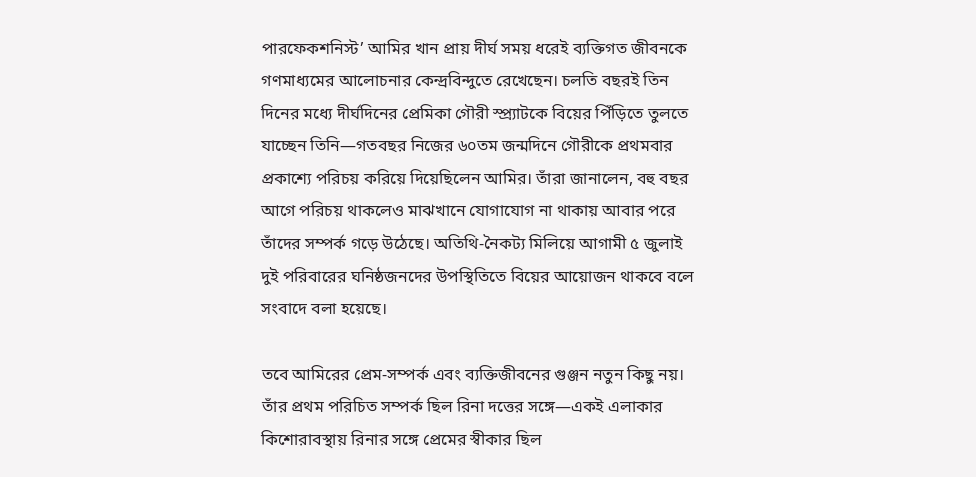পারফেকশনিস্ট’ আমির খান প্রায় দীর্ঘ সময় ধরেই ব্যক্তিগত জীবনকে গণমাধ্যমের আলোচনার কেন্দ্রবিন্দুতে রেখেছেন। চলতি বছরই তিন দিনের মধ্যে দীর্ঘদিনের প্রেমিকা গৌরী স্প্র্যাটকে বিয়ের পিঁড়িতে তুলতে যাচ্ছেন তিনি—গতবছর নিজের ৬০তম জন্মদিনে গৌরীকে প্রথমবার প্রকাশ্যে পরিচয় করিয়ে দিয়েছিলেন আমির। তাঁরা জানালেন, বহু বছর আগে পরিচয় থাকলেও মাঝখানে যোগাযোগ না থাকায় আবার পরে তাঁদের সম্পর্ক গড়ে উঠেছে। অতিথি-নৈকট্য মিলিয়ে আগামী ৫ জুলাই দুই পরিবারের ঘনিষ্ঠজনদের উপস্থিতিতে বিয়ের আয়োজন থাকবে বলে সংবাদে বলা হয়েছে।

তবে আমিরের প্রেম-সম্পর্ক এবং ব্যক্তিজীবনের গুঞ্জন নতুন কিছু নয়। তাঁর প্রথম পরিচিত সম্পর্ক ছিল রিনা দত্তের সঙ্গে—একই এলাকার কিশোরাবস্থায় রিনার সঙ্গে প্রেমের স্বীকার ছিল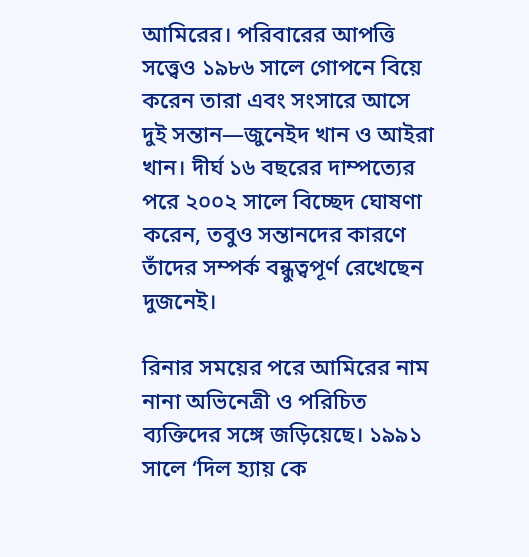আমিরের। পরিবারের আপত্তি সত্ত্বেও ১৯৮৬ সালে গোপনে বিয়ে করেন তারা এবং সংসারে আসে দুই সন্তান—জুনেইদ খান ও আইরা খান। দীর্ঘ ১৬ বছরের দাম্পত্যের পরে ২০০২ সালে বিচ্ছেদ ঘোষণা করেন, তবুও সন্তানদের কারণে তাঁদের সম্পর্ক বন্ধুত্বপূর্ণ রেখেছেন দুজনেই।

রিনার সময়ের পরে আমিরের নাম নানা অভিনেত্রী ও পরিচিত ব্যক্তিদের সঙ্গে জড়িয়েছে। ১৯৯১ সালে ‘দিল হ্যায় কে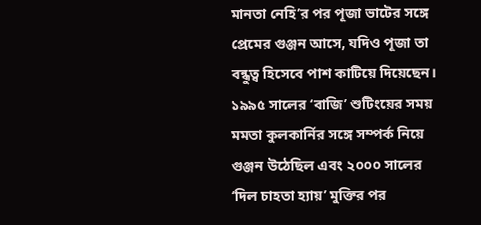মানতা নেহি’র পর পূজা ভাটের সঙ্গে প্রেমের গুঞ্জন আসে, যদিও পূজা তা বন্ধুত্ব হিসেবে পাশ কাটিয়ে দিয়েছেন। ১৯৯৫ সালের ‘বাজি’ শুটিংয়ের সময় মমতা কুলকার্নির সঙ্গে সম্পর্ক নিয়ে গুঞ্জন উঠেছিল এবং ২০০০ সালের ‘দিল চাহতা হ্যায়’ মুক্তির পর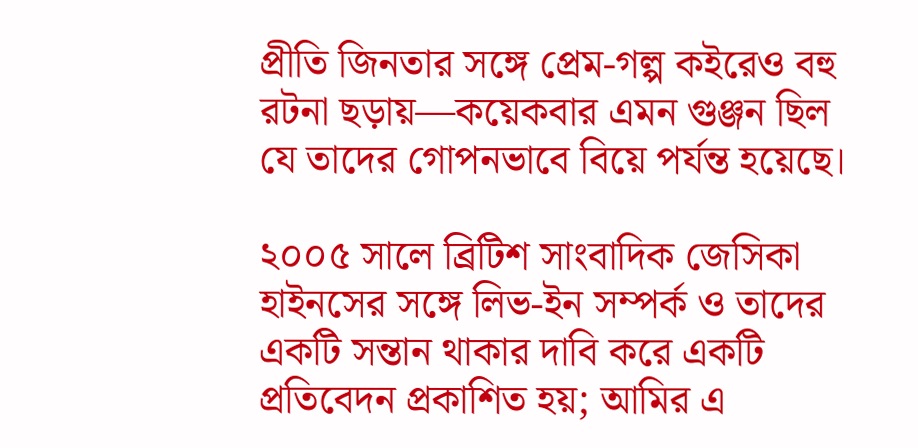প্রীতি জিনতার সঙ্গে প্রেম-গল্প কইরেও বহু রটনা ছড়ায়—কয়েকবার এমন গুঞ্জন ছিল যে তাদের গোপনভাবে বিয়ে পর্যন্ত হয়েছে।

২০০৫ সালে ব্রিটিশ সাংবাদিক জেসিকা হাইনসের সঙ্গে লিভ-ইন সম্পর্ক ও তাদের একটি সন্তান থাকার দাবি করে একটি প্রতিবেদন প্রকাশিত হয়; আমির এ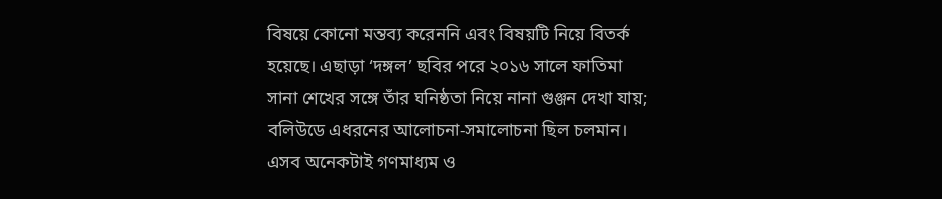বিষয়ে কোনো মন্তব্য করেননি এবং বিষয়টি নিয়ে বিতর্ক হয়েছে। এছাড়া ‘দঙ্গল’ ছবির পরে ২০১৬ সালে ফাতিমা সানা শেখের সঙ্গে তাঁর ঘনিষ্ঠতা নিয়ে নানা গুঞ্জন দেখা যায়; বলিউডে এধরনের আলোচনা‑সমালোচনা ছিল চলমান। এসব অনেকটাই গণমাধ্যম ও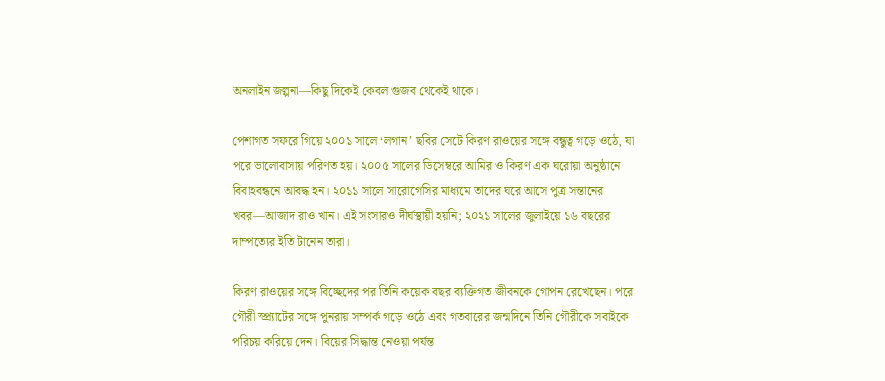অনলাইন জল্পনা—কিছু দিকেই কেবল গুজব থেকেই থাকে।

পেশাগত সফরে গিয়ে ২০০১ সালে ‘লগান’ ছবির সেটে কিরণ রাওয়ের সঙ্গে বন্ধুত্ব গড়ে ওঠে, যা পরে ভালোবাসায় পরিণত হয়। ২০০৫ সালের ডিসেম্বরে আমির ও কিরণ এক ঘরোয়া অনুষ্ঠানে বিবাহবন্ধনে আবদ্ধ হন। ২০১১ সালে সারোগেসির মাধ্যমে তাদের ঘরে আসে পুত্র সন্তানের খবর—আজাদ রাও খান। এই সংসারও দীর্ঘস্থায়ী হয়নি; ২০২১ সালের জুলাইয়ে ১৬ বছরের দাম্পত্যের ইতি টানেন তারা।

কিরণ রাওয়ের সঙ্গে বিচ্ছেদের পর তিনি কয়েক বছর ব্যক্তিগত জীবনকে গোপন রেখেছেন। পরে গৌরী স্প্র্যাটের সঙ্গে পুনরায় সম্পর্ক গড়ে ওঠে এবং গতবারের জন্মদিনে তিনি গৌরীকে সবাইকে পরিচয় করিয়ে দেন। বিয়ের সিদ্ধান্ত নেওয়া পর্যন্ত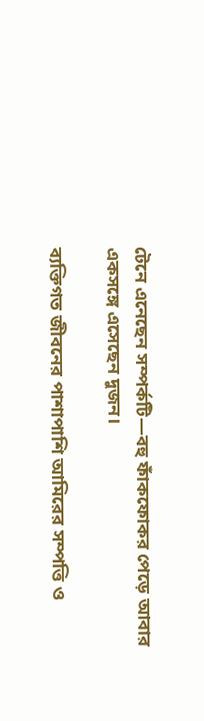টেনে এনেছেন সম্পর্কটি—বহু ফাঁকফোকর পেড়ে আবার একসঙ্গে এসেছেন দুজন।

ব্যক্তিগত জীবনের পাশাপাশি আমিরের সম্পত্তি ও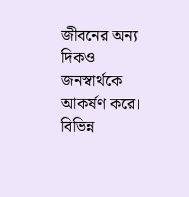জীবনের অন্য দিকও জনস্বার্থকে আকর্ষণ করে। বিভিন্ন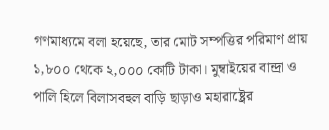গণমাধ্যমে বলা হয়েছে, তার মোট সম্পত্তির পরিমাণ প্রায় ১,৮০০ থেকে ২,০০০ কোটি টাকা। মুম্বাইয়ের বান্দ্রা ও পালি হিলে বিলাসবহুল বাড়ি ছাড়াও মহারাষ্ট্রের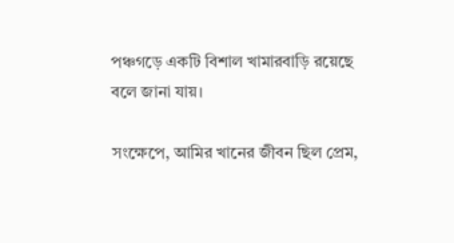পঞ্চগড়ে একটি বিশাল খামারবাড়ি রয়েছে বলে জানা যায়।

সংক্ষেপে, আমির খানের জীবন ছিল প্রেম,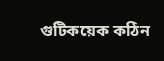গুটিকয়েক কঠিন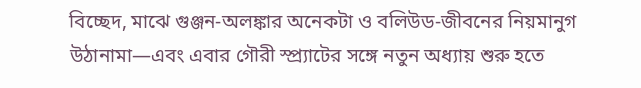বিচ্ছেদ, মাঝে গুঞ্জন-অলঙ্কার অনেকটা ও বলিউড‑জীবনের নিয়মানুগ উঠানামা—এবং এবার গৌরী স্প্র্যাটের সঙ্গে নতুন অধ্যায় শুরু হতে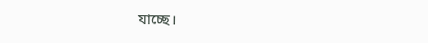যাচ্ছে।